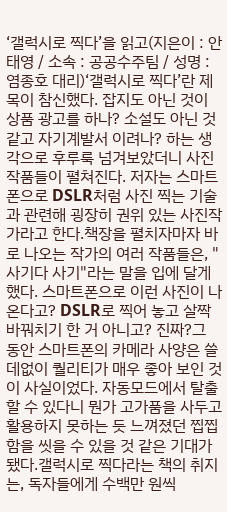‘갤럭시로 찍다’을 읽고(지은이 : 안태영 / 소속 : 공공수주팀 / 성명 : 염종호 대리)‘갤럭시로 찍다’란 제목이 참신했다. 잡지도 아닌 것이 상품 광고를 하나? 소설도 아닌 것 같고 자기계발서 이려나? 하는 생각으로 후루룩 넘겨보았더니 사진 작품들이 펼쳐진다. 저자는 스마트폰으로 DSLR처럼 사진 찍는 기술과 관련해 굉장히 권위 있는 사진작가라고 한다.책장을 펼치자마자 바로 나오는 작가의 여러 작품들은, "사기다 사기"라는 말을 입에 달게 했다. 스마트폰으로 이런 사진이 나온다고? DSLR로 찍어 놓고 살짝 바꿔치기 한 거 아니고? 진짜?그 동안 스마트폰의 카메라 사양은 쓸데없이 퀄리티가 매우 좋아 보인 것이 사실이었다. 자동모드에서 탈출할 수 있다니 뭔가 고가품을 사두고 활용하지 못하는 듯 느껴졌던 찝찝함을 씻을 수 있을 것 같은 기대가 됐다.갤럭시로 찍다라는 책의 취지는, 독자들에게 수백만 원씩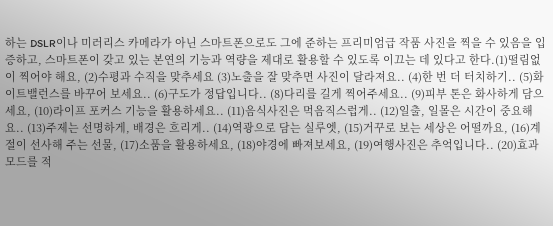하는 DSLR이나 미러리스 카메라가 아닌 스마트폰으로도 그에 준하는 프리미엄급 작품 사진을 찍을 수 있음을 입증하고, 스마트폰이 갖고 있는 본연의 기능과 역량을 제대로 활용할 수 있도록 이끄는 데 있다고 한다.(1)떨림없이 찍어야 해요, (2)수평과 수직을 맞추세요 (3)노출을 잘 맞추면 사진이 달라져요.. (4)한 번 더 터치하기.. (5)화이트밸런스를 바꾸어 보세요.. (6)구도가 정답입니다.. (8)다리를 길게 찍어주세요.. (9)피부 톤은 화사하게 담으세요, (10)라이프 포커스 기능을 활용하세요.. (11)음식사진은 먹음직스럽게.. (12)일출, 일몰은 시간이 중요해요.. (13)주제는 선명하게, 배경은 흐리게.. (14)역광으로 담는 실루엣, (15)거꾸로 보는 세상은 어떨까요, (16)계절이 선사해 주는 선물, (17)소품을 활용하세요, (18)야경에 빠져보세요, (19)여행사진은 추억입니다.. (20)효과모드를 적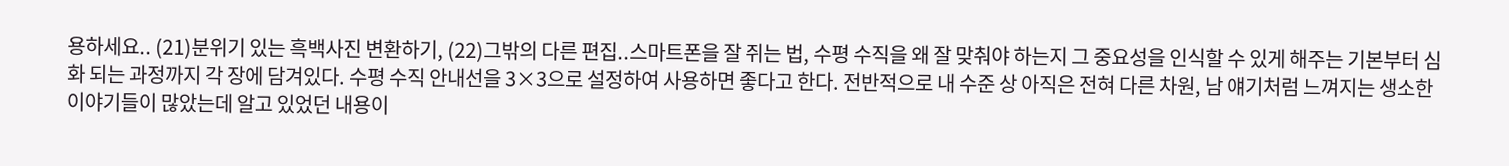용하세요.. (21)분위기 있는 흑백사진 변환하기, (22)그밖의 다른 편집..스마트폰을 잘 쥐는 법, 수평 수직을 왜 잘 맞춰야 하는지 그 중요성을 인식할 수 있게 해주는 기본부터 심화 되는 과정까지 각 장에 담겨있다. 수평 수직 안내선을 3×3으로 설정하여 사용하면 좋다고 한다. 전반적으로 내 수준 상 아직은 전혀 다른 차원, 남 얘기처럼 느껴지는 생소한 이야기들이 많았는데 알고 있었던 내용이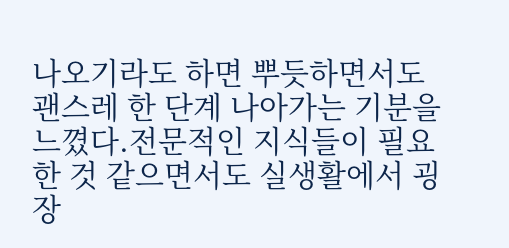나오기라도 하면 뿌듯하면서도 괜스레 한 단계 나아가는 기분을 느꼈다.전문적인 지식들이 필요한 것 같으면서도 실생활에서 굉장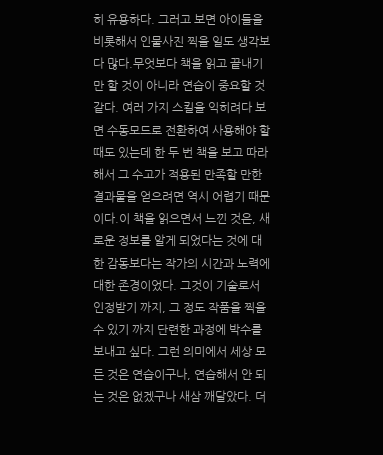히 유용하다. 그러고 보면 아이들을 비롯해서 인물사진 찍을 일도 생각보다 많다.무엇보다 책을 읽고 끝내기만 할 것이 아니라 연습이 중요할 것 같다. 여러 가지 스킬을 익히려다 보면 수동모드로 전환하여 사용해야 할 때도 있는데 한 두 번 책을 보고 따라 해서 그 수고가 적용된 만족할 만한 결과물을 얻으려면 역시 어렵기 때문이다.이 책을 읽으면서 느낀 것은, 새로운 정보를 알게 되었다는 것에 대한 감동보다는 작가의 시간과 노력에 대한 존경이었다. 그것이 기술로서 인정받기 까지, 그 정도 작품을 찍을 수 있기 까지 단련한 과정에 박수를 보내고 싶다. 그런 의미에서 세상 모든 것은 연습이구나, 연습해서 안 되는 것은 없겠구나 새삼 깨달았다. 더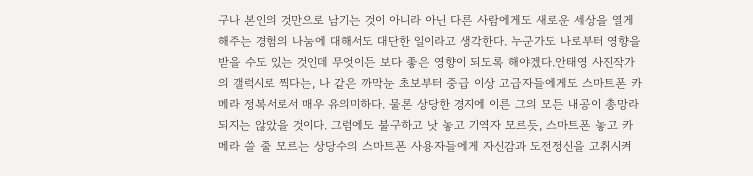구나 본인의 것만으로 남기는 것이 아니라 아닌 다른 사람에게도 새로운 세상을 열게 해주는 경험의 나눔에 대해서도 대단한 일이라고 생각한다. 누군가도 나로부터 영향을 받을 수도 있는 것인데 무엇이든 보다 좋은 영향이 되도록 해야겠다.안태영 사진작가의 갤럭시로 찍다는, 나 같은 까막눈 초보부터 중급 이상 고급자들에게도 스마트폰 카메라 정복서로서 매우 유의미하다. 물론 상당한 경지에 이른 그의 모든 내공이 총망라 되지는 않았을 것이다. 그럼에도 불구하고 낫 놓고 기역자 모르듯, 스마트폰 놓고 카메라 쓸 줄 모르는 상당수의 스마트폰 사용자들에게 자신감과 도전정신을 고취시켜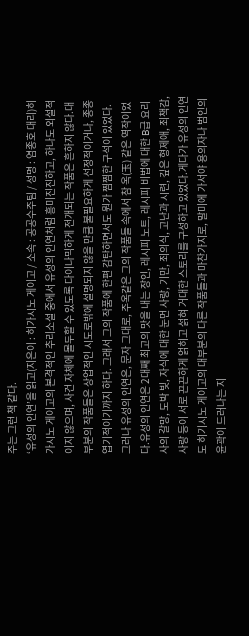주는 그런 책 같다.
‘유성의 인연’을 읽고(지은이 : 히가시노 게이고 / 소속 : 공공수주팀 / 성명 : 염종호 대리)히가시노 게이고의 본격적인 추리소설 중에서 유성의 인연처럼 흥미진진하고, 하나도 외설적이지 않으며, 사건 자체에 몰두할 수 있도록 다이나믹하게 전개되는 작품은 흔하지 않다.대부분의 작품들은 상업적인 시도로밖에 설명되지 않을 만큼 불필요하게 선정적이거나, 종종 엽기적이기까지 하다. 그래서 그의 작품에 한편 감탄하면서도 뭔가 찜찜한 구석이 있었다. 그러나 유성의 인연은, 문자 그대로, 주옥같은 그의 작품들 속에서 참 옥(玉) 같은 역작이었다.유성의 인연은 2대째 최고의 맛을 내는 장인, 레시피 노트, 레시피 비법에 대한 B급 요리사의 갈망, 도박 빚, 자식에 대한 눈먼 사랑, 기만, 죄의식, 고난과 시련, 깊은 형제애, 죄책감, 사랑 등이 서로 끈끈하게 얽히고 섥혀 거대한 스토리를 구성하고 있었다.게다가 유성의 인연도 히기시노 게이고의 대부분의 다른 작품들과 마찬가지로, 말미에 가서야 용의자나 범인의 윤곽이 드러나는 지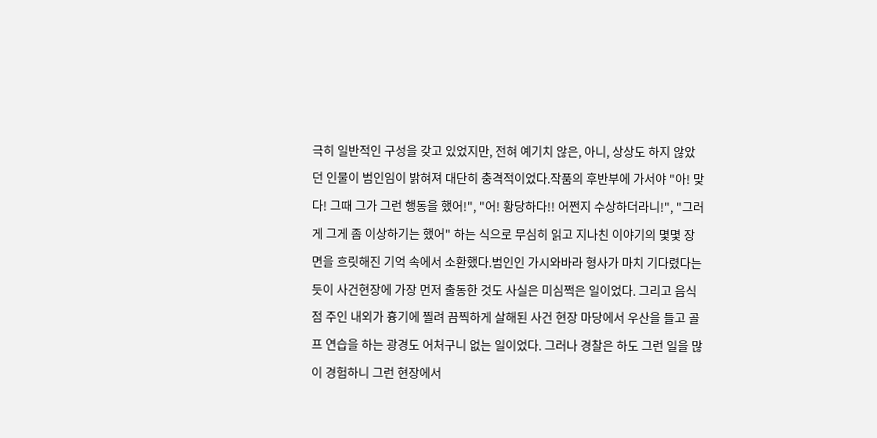극히 일반적인 구성을 갖고 있었지만, 전혀 예기치 않은, 아니, 상상도 하지 않았던 인물이 범인임이 밝혀져 대단히 충격적이었다.작품의 후반부에 가서야 "아! 맞다! 그때 그가 그런 행동을 했어!", "어! 황당하다!! 어쩐지 수상하더라니!", "그러게 그게 좀 이상하기는 했어" 하는 식으로 무심히 읽고 지나친 이야기의 몇몇 장면을 흐릿해진 기억 속에서 소환했다.범인인 가시와바라 형사가 마치 기다렸다는 듯이 사건현장에 가장 먼저 출동한 것도 사실은 미심쩍은 일이었다. 그리고 음식점 주인 내외가 흉기에 찔려 끔찍하게 살해된 사건 현장 마당에서 우산을 들고 골프 연습을 하는 광경도 어처구니 없는 일이었다. 그러나 경찰은 하도 그런 일을 많이 경험하니 그런 현장에서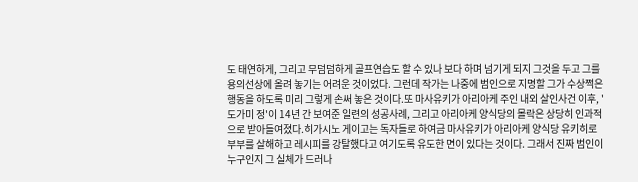도 태연하게, 그리고 무덤덤하게 골프연습도 할 수 있나 보다 하며 넘기게 되지 그것을 두고 그를 용의선상에 올려 놓기는 어려운 것이었다. 그런데 작가는 나중에 범인으로 지명할 그가 수상쩍은 행동을 하도록 미리 그렇게 손써 놓은 것이다.또 마사유키가 아리아케 주인 내외 살인사건 이후, '도가미 정'이 14년 간 보여준 일련의 성공사례, 그리고 아리아케 양식당의 몰락은 상당히 인과적으로 받아들여졌다.히가시노 게이고는 독자들로 하여금 마사유키가 아리아케 양식당 유키히로 부부를 살해하고 레시피를 강탈했다고 여기도록 유도한 면이 있다는 것이다. 그래서 진짜 범인이 누구인지 그 실체가 드러나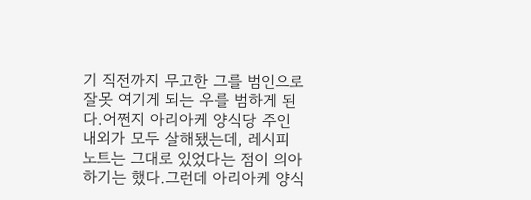기 직전까지 무고한 그를 범인으로 잘못 여기게 되는 우를 범하게 된다.어쩐지 아리아케 양식당 주인 내외가 모두 살해됐는데, 레시피 노트는 그대로 있었다는 점이 의아하기는 했다.그런데 아리아케 양식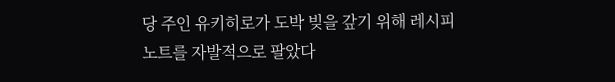당 주인 유키히로가 도박 빚을 갚기 위해 레시피 노트를 자발적으로 팔았다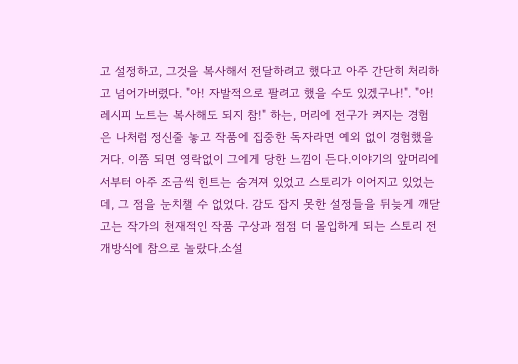고 설정하고, 그것을 복사해서 전달하려고 했다고 아주 간단히 처리하고 넘어가버렸다. "아! 자발적으로 팔려고 했을 수도 있겠구나!". "아! 레시피 노트는 복사해도 되지 참!" 하는, 머리에 전구가 켜지는 경험은 나처럼 정신줄 놓고 작품에 집중한 독자라면 예외 없이 경험했을 거다. 이쯤 되면 영락없이 그에게 당한 느낌이 든다.이야기의 앞머리에서부터 아주 조금씩 힌트는 숨겨져 있었고 스토리가 이어지고 있었는데, 그 점을 눈치챌 수 없었다. 감도 잡지 못한 설정들을 뒤늦게 깨닫고는 작가의 천재적인 작품 구상과 점점 더 몰입하게 되는 스토리 전개방식에 참으로 놀랐다.소설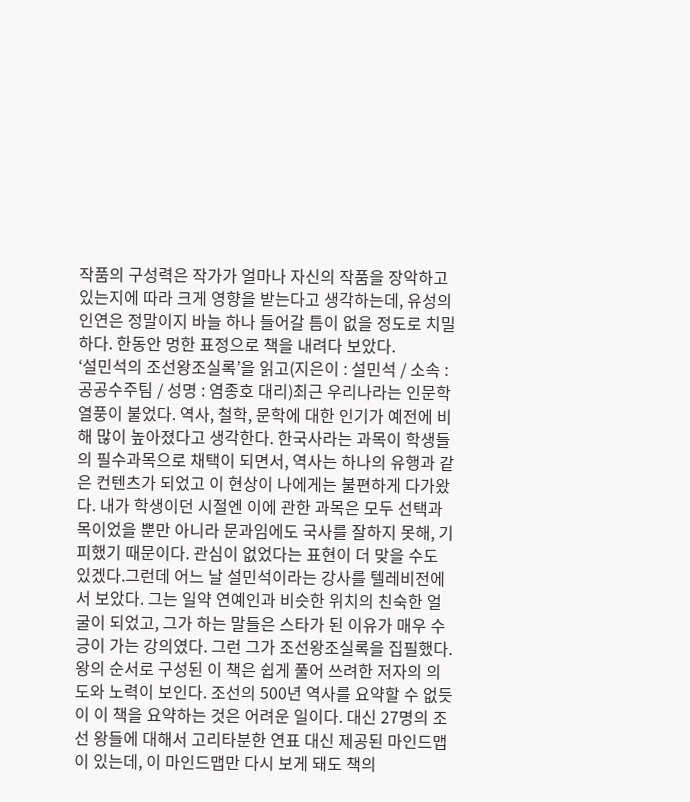작품의 구성력은 작가가 얼마나 자신의 작품을 장악하고 있는지에 따라 크게 영향을 받는다고 생각하는데, 유성의 인연은 정말이지 바늘 하나 들어갈 틈이 없을 정도로 치밀하다. 한동안 멍한 표정으로 책을 내려다 보았다.
‘설민석의 조선왕조실록’을 읽고(지은이 : 설민석 / 소속 : 공공수주팀 / 성명 : 염종호 대리)최근 우리나라는 인문학 열풍이 불었다. 역사, 철학, 문학에 대한 인기가 예전에 비해 많이 높아졌다고 생각한다. 한국사라는 과목이 학생들의 필수과목으로 채택이 되면서, 역사는 하나의 유행과 같은 컨텐츠가 되었고 이 현상이 나에게는 불편하게 다가왔다. 내가 학생이던 시절엔 이에 관한 과목은 모두 선택과목이었을 뿐만 아니라 문과임에도 국사를 잘하지 못해, 기피했기 때문이다. 관심이 없었다는 표현이 더 맞을 수도 있겠다.그런데 어느 날 설민석이라는 강사를 텔레비전에서 보았다. 그는 일약 연예인과 비슷한 위치의 친숙한 얼굴이 되었고, 그가 하는 말들은 스타가 된 이유가 매우 수긍이 가는 강의였다. 그런 그가 조선왕조실록을 집필했다.왕의 순서로 구성된 이 책은 쉽게 풀어 쓰려한 저자의 의도와 노력이 보인다. 조선의 500년 역사를 요약할 수 없듯이 이 책을 요약하는 것은 어려운 일이다. 대신 27명의 조선 왕들에 대해서 고리타분한 연표 대신 제공된 마인드맵이 있는데, 이 마인드맵만 다시 보게 돼도 책의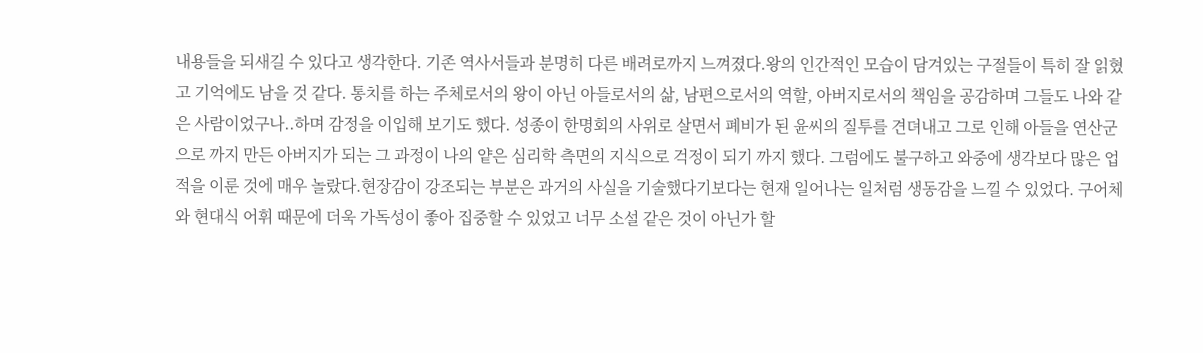내용들을 되새길 수 있다고 생각한다. 기존 역사서들과 분명히 다른 배려로까지 느껴졌다.왕의 인간적인 모습이 담겨있는 구절들이 특히 잘 읽혔고 기억에도 남을 것 같다. 통치를 하는 주체로서의 왕이 아닌 아들로서의 삶, 남편으로서의 역할, 아버지로서의 책임을 공감하며 그들도 나와 같은 사람이었구나..하며 감정을 이입해 보기도 했다. 성종이 한명회의 사위로 살면서 폐비가 된 윤씨의 질투를 견뎌내고 그로 인해 아들을 연산군으로 까지 만든 아버지가 되는 그 과정이 나의 얕은 심리학 측면의 지식으로 걱정이 되기 까지 했다. 그럼에도 불구하고 와중에 생각보다 많은 업적을 이룬 것에 매우 놀랐다.현장감이 강조되는 부분은 과거의 사실을 기술했다기보다는 현재 일어나는 일처럼 생동감을 느낄 수 있었다. 구어체와 현대식 어휘 때문에 더욱 가독성이 좋아 집중할 수 있었고 너무 소설 같은 것이 아닌가 할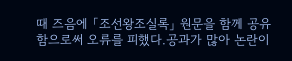때 즈음에 「조선왕조실록」 원문을 함께 공유함으로써 오류를 피했다.공과가 많아 논란이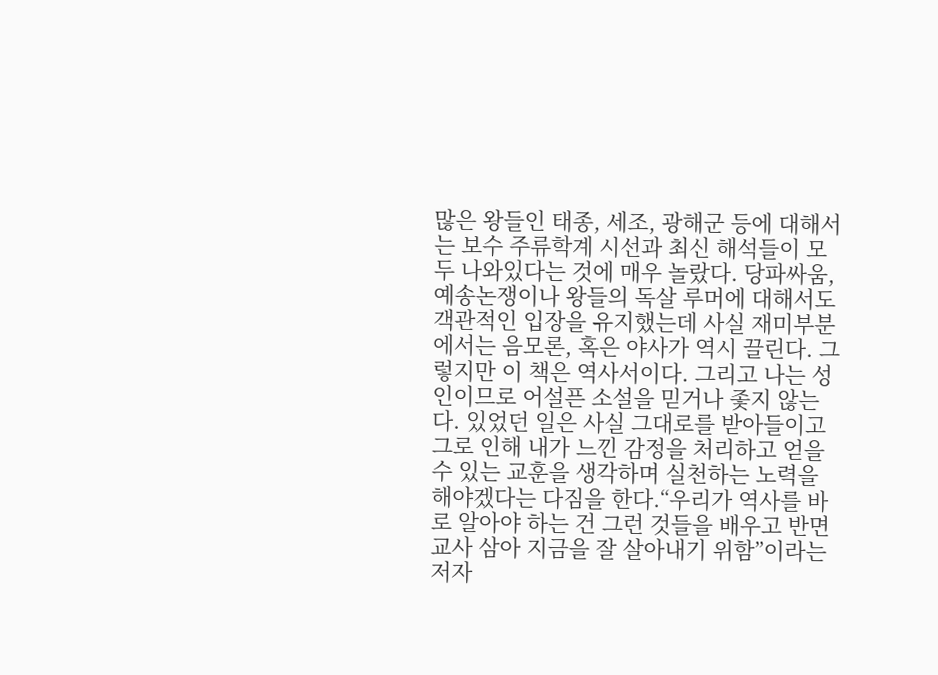많은 왕들인 태종, 세조, 광해군 등에 대해서는 보수 주류학계 시선과 최신 해석들이 모두 나와있다는 것에 매우 놀랐다. 당파싸움, 예송논쟁이나 왕들의 독살 루머에 대해서도 객관적인 입장을 유지했는데 사실 재미부분에서는 음모론, 혹은 야사가 역시 끌린다. 그렇지만 이 책은 역사서이다. 그리고 나는 성인이므로 어설픈 소설을 믿거나 좇지 않는다. 있었던 일은 사실 그대로를 받아들이고 그로 인해 내가 느낀 감정을 처리하고 얻을 수 있는 교훈을 생각하며 실천하는 노력을 해야겠다는 다짐을 한다.“우리가 역사를 바로 알아야 하는 건 그런 것들을 배우고 반면교사 삼아 지금을 잘 살아내기 위함”이라는 저자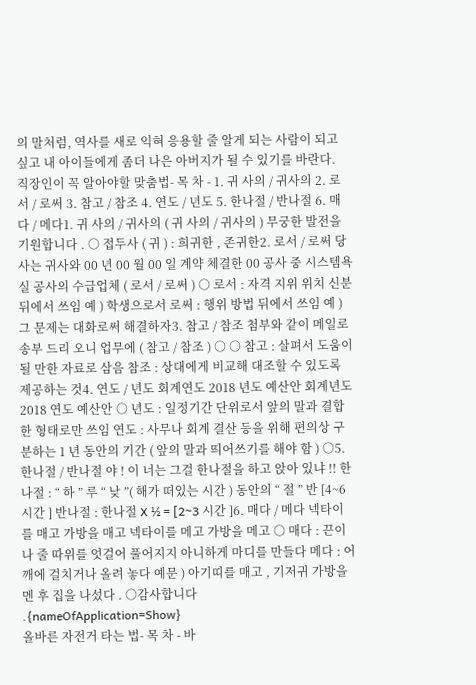의 말처럼, 역사를 새로 익혀 응용할 줄 알게 되는 사람이 되고 싶고 내 아이들에게 좀더 나은 아버지가 될 수 있기를 바란다.
직장인이 꼭 알아야할 맞춤법- 목 차 - 1. 귀 사의 / 귀사의 2. 로서 / 로써 3. 참고 / 참조 4. 연도 / 년도 5. 한나절 / 반나절 6. 매다 / 메다1. 귀 사의 / 귀사의 ( 귀 사의 / 귀사의 ) 무궁한 발전을 기원합니다 . ○ 접두사 ( 귀 ) : 희귀한 , 존귀한2. 로서 / 로써 당사는 귀사와 00 년 00 월 00 일 계약 체결한 00 공사 중 시스템욕실 공사의 수급업체 ( 로서 / 로써 ) ○ 로서 : 자격 지위 위치 신분 뒤에서 쓰임 예 ) 학생으로서 로써 : 행위 방법 뒤에서 쓰임 예 ) 그 문제는 대화로써 해결하자3. 참고 / 참조 첨부와 같이 메일로 송부 드리 오니 업무에 ( 참고 / 참조 ) ○ ○ 참고 : 살펴서 도움이 될 만한 자료로 삼음 참조 : 상대에게 비교해 대조할 수 있도록 제공하는 것4. 연도 / 년도 회계연도 2018 년도 예산안 회계년도 2018 연도 예산안 ○ 년도 : 일정기간 단위로서 앞의 말과 결합한 형태로만 쓰임 연도 : 사무나 회계 결산 등을 위해 편의상 구분하는 1 년 동안의 기간 ( 앞의 말과 띄어쓰기를 해야 함 ) ○5. 한나절 / 반나절 야 ! 이 너는 그걸 한나절을 하고 앉아 있냐 !! 한나절 : “ 하 ” 루 “ 낮 ”( 해가 떠있는 시간 ) 동안의 “ 절 ” 반 [4~6 시간 ] 반나절 : 한나절 X ½ = [2~3 시간 ]6. 매다 / 메다 넥타이를 매고 가방을 매고 넥타이를 메고 가방을 메고 ○ 매다 : 끈이나 줄 따위를 엇걸어 풀어지지 아니하게 마디를 만들다 메다 : 어깨에 걸치거나 올려 놓다 예문 ) 아기띠를 매고 , 기저귀 가방을 멘 후 집을 나섰다 . ○감사합니다 .{nameOfApplication=Show}
올바른 자전거 타는 법- 목 차 - 바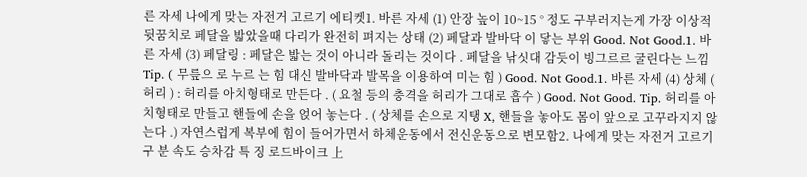른 자세 나에게 맞는 자전거 고르기 에티켓1. 바른 자세 (1) 안장 높이 10~15 ° 정도 구부러지는게 가장 이상적 뒷꿈치로 페달을 밟았을때 다리가 완전히 펴지는 상태 (2) 페달과 발바닥 이 닿는 부위 Good. Not Good.1. 바른 자세 (3) 페달링 : 페달은 밟는 것이 아니라 돌리는 것이다 . 페달을 낚싯대 감듯이 빙그르르 굴린다는 느낌 Tip. ( 무릎으 로 누르 는 힘 대신 발바닥과 발목을 이용하여 미는 힘 ) Good. Not Good.1. 바른 자세 (4) 상체 ( 허리 ) : 허리를 아치형태로 만든다 . ( 요철 등의 충격을 허리가 그대로 흡수 ) Good. Not Good. Tip. 허리를 아치형태로 만들고 핸들에 손을 얹어 놓는다 . ( 상체를 손으로 지탱 X, 핸들을 놓아도 몸이 앞으로 고꾸라지지 않는다 .) 자연스럽게 복부에 힘이 들어가면서 하체운동에서 전신운동으로 변모함2. 나에게 맞는 자전거 고르기 구 분 속도 승차감 특 징 로드바이크 上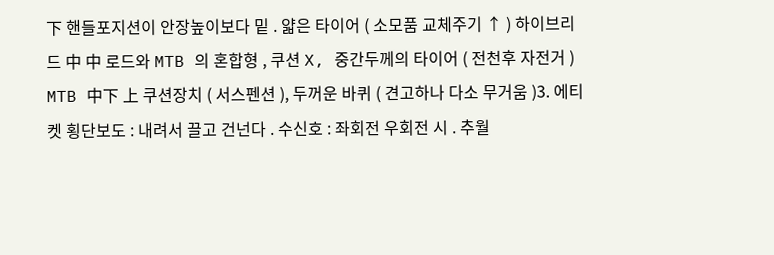下 핸들포지션이 안장높이보다 밑 . 얇은 타이어 ( 소모품 교체주기 ↑ ) 하이브리드 中 中 로드와 MTB 의 혼합형 , 쿠션 X, 중간두께의 타이어 ( 전천후 자전거 ) MTB 中下 上 쿠션장치 ( 서스펜션 ), 두꺼운 바퀴 ( 견고하나 다소 무거움 )3. 에티켓 횡단보도 : 내려서 끌고 건넌다 . 수신호 : 좌회전 우회전 시 . 추월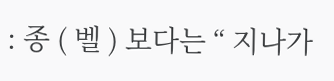: 종 ( 벨 ) 보다는 “ 지나가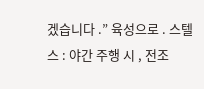겠습니다 .” 육성으로 . 스텔스 : 야간 주행 시 , 전조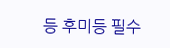등 후미등 필수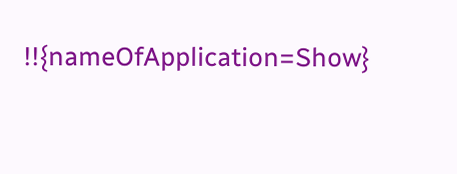!!{nameOfApplication=Show}